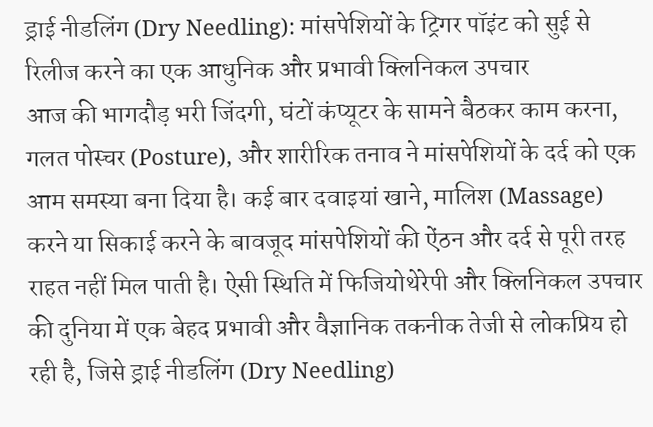ड्राई नीडलिंग (Dry Needling): मांसपेशियों के ट्रिगर पॉइंट को सुई से रिलीज करने का एक आधुनिक और प्रभावी क्लिनिकल उपचार
आज की भागदौड़ भरी जिंदगी, घंटों कंप्यूटर के सामने बैठकर काम करना, गलत पोस्चर (Posture), और शारीरिक तनाव ने मांसपेशियों के दर्द को एक आम समस्या बना दिया है। कई बार दवाइयां खाने, मालिश (Massage) करने या सिकाई करने के बावजूद मांसपेशियों की ऐंठन और दर्द से पूरी तरह राहत नहीं मिल पाती है। ऐसी स्थिति में फिजियोथेरेपी और क्लिनिकल उपचार की दुनिया में एक बेहद प्रभावी और वैज्ञानिक तकनीक तेजी से लोकप्रिय हो रही है, जिसे ड्राई नीडलिंग (Dry Needling)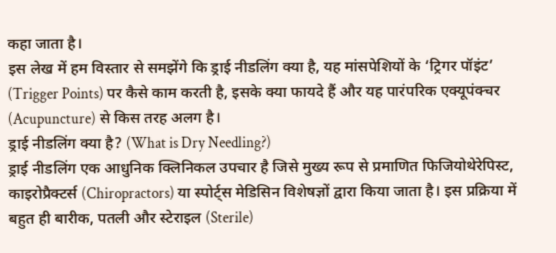कहा जाता है।
इस लेख में हम विस्तार से समझेंगे कि ड्राई नीडलिंग क्या है, यह मांसपेशियों के ‘ट्रिगर पॉइंट’ (Trigger Points) पर कैसे काम करती है, इसके क्या फायदे हैं और यह पारंपरिक एक्यूपंक्चर (Acupuncture) से किस तरह अलग है।
ड्राई नीडलिंग क्या है? (What is Dry Needling?)
ड्राई नीडलिंग एक आधुनिक क्लिनिकल उपचार है जिसे मुख्य रूप से प्रमाणित फिजियोथेरेपिस्ट, काइरोप्रैक्टर्स (Chiropractors) या स्पोर्ट्स मेडिसिन विशेषज्ञों द्वारा किया जाता है। इस प्रक्रिया में बहुत ही बारीक, पतली और स्टेराइल (Sterile)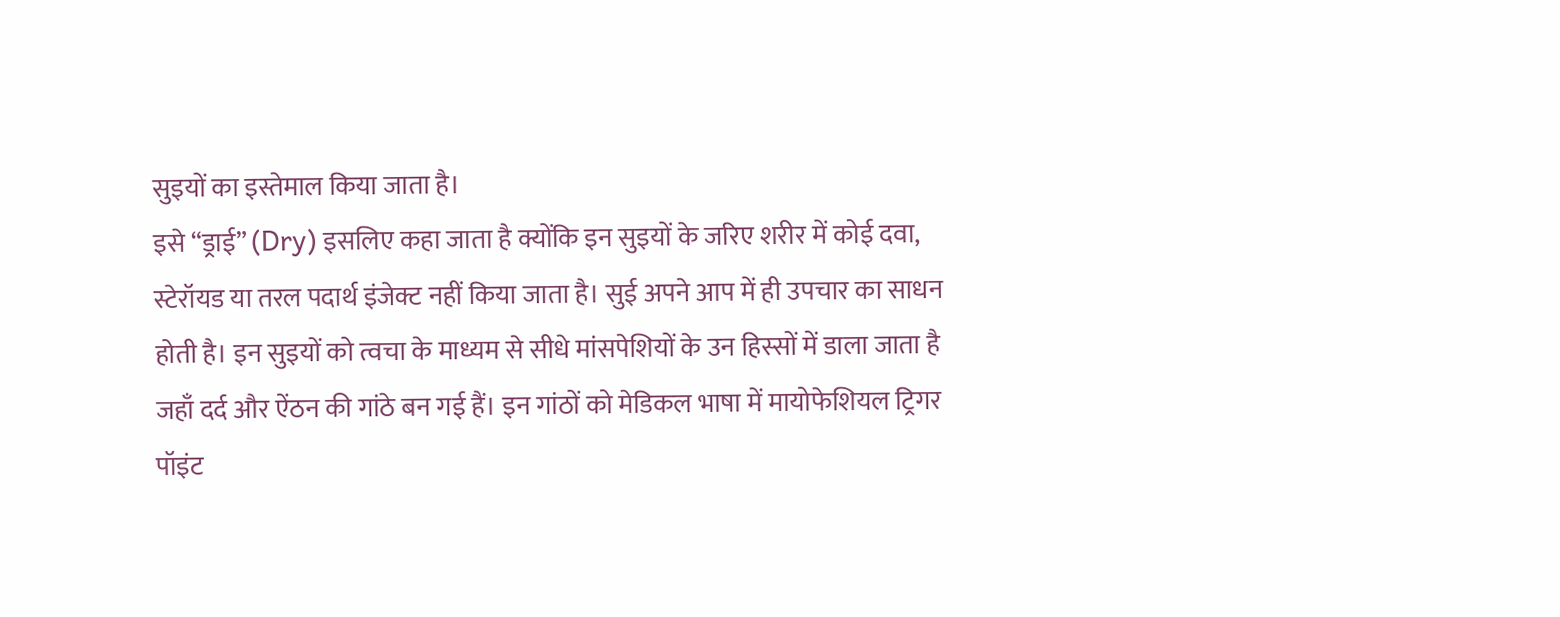सुइयों का इस्तेमाल किया जाता है।
इसे “ड्राई” (Dry) इसलिए कहा जाता है क्योंकि इन सुइयों के जरिए शरीर में कोई दवा, स्टेरॉयड या तरल पदार्थ इंजेक्ट नहीं किया जाता है। सुई अपने आप में ही उपचार का साधन होती है। इन सुइयों को त्वचा के माध्यम से सीधे मांसपेशियों के उन हिस्सों में डाला जाता है जहाँ दर्द और ऐंठन की गांठे बन गई हैं। इन गांठों को मेडिकल भाषा में मायोफेशियल ट्रिगर पॉइंट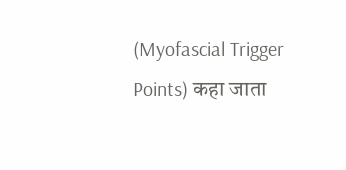(Myofascial Trigger Points) कहा जाता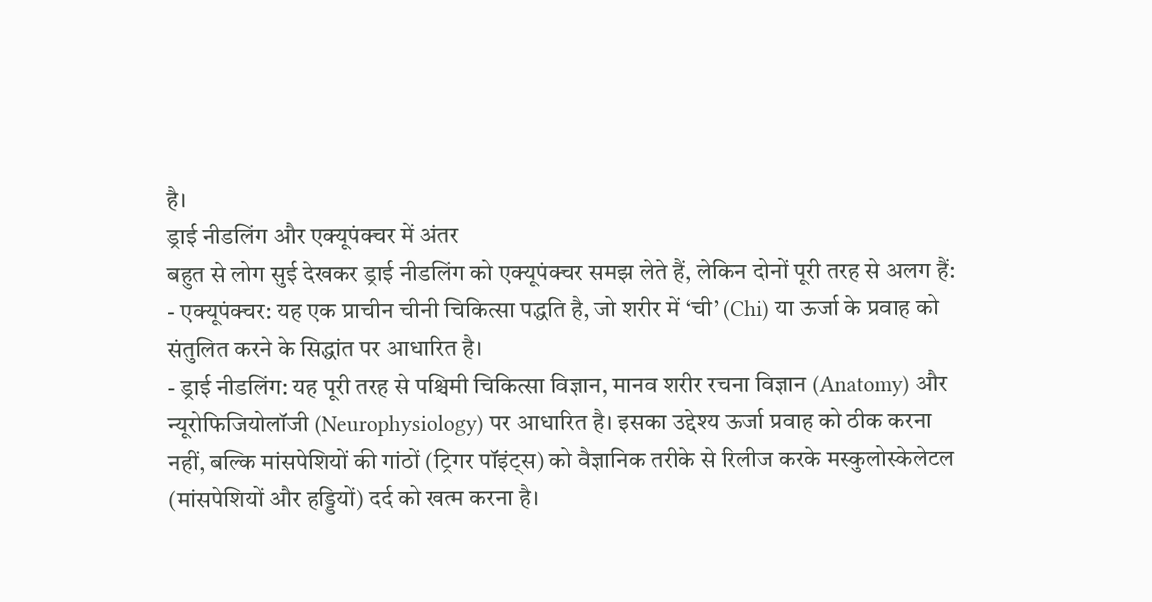है।
ड्राई नीडलिंग और एक्यूपंक्चर में अंतर
बहुत से लोग सुई देखकर ड्राई नीडलिंग को एक्यूपंक्चर समझ लेते हैं, लेकिन दोनों पूरी तरह से अलग हैं:
- एक्यूपंक्चर: यह एक प्राचीन चीनी चिकित्सा पद्धति है, जो शरीर में ‘ची’ (Chi) या ऊर्जा के प्रवाह को संतुलित करने के सिद्धांत पर आधारित है।
- ड्राई नीडलिंग: यह पूरी तरह से पश्चिमी चिकित्सा विज्ञान, मानव शरीर रचना विज्ञान (Anatomy) और न्यूरोफिजियोलॉजी (Neurophysiology) पर आधारित है। इसका उद्देश्य ऊर्जा प्रवाह को ठीक करना नहीं, बल्कि मांसपेशियों की गांठों (ट्रिगर पॉइंट्स) को वैज्ञानिक तरीके से रिलीज करके मस्कुलोस्केलेटल (मांसपेशियों और हड्डियों) दर्द को खत्म करना है।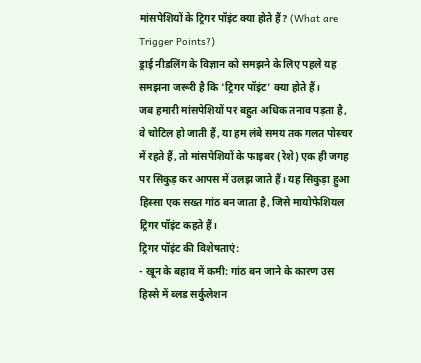मांसपेशियों के ट्रिगर पॉइंट क्या होते हैं? (What are Trigger Points?)
ड्राई नीडलिंग के विज्ञान को समझने के लिए पहले यह समझना जरूरी है कि ‘ट्रिगर पॉइंट’ क्या होते हैं।
जब हमारी मांसपेशियों पर बहुत अधिक तनाव पड़ता है, वे चोटिल हो जाती हैं, या हम लंबे समय तक गलत पोस्चर में रहते हैं, तो मांसपेशियों के फाइबर (रेशे) एक ही जगह पर सिकुड़ कर आपस में उलझ जाते हैं। यह सिकुड़ा हुआ हिस्सा एक सख्त गांठ बन जाता है, जिसे मायोफेशियल ट्रिगर पॉइंट कहते हैं।
ट्रिगर पॉइंट की विशेषताएं:
- खून के बहाव में कमी: गांठ बन जाने के कारण उस हिस्से में ब्लड सर्कुलेशन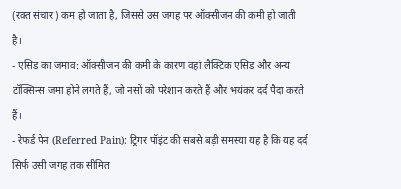(रक्त संचार) कम हो जाता है, जिससे उस जगह पर ऑक्सीजन की कमी हो जाती है।
- एसिड का जमाव: ऑक्सीजन की कमी के कारण वहां लैक्टिक एसिड और अन्य टॉक्सिन्स जमा होने लगते हैं, जो नसों को परेशान करते हैं और भयंकर दर्द पैदा करते हैं।
- रेफर्ड पेन (Referred Pain): ट्रिगर पॉइंट की सबसे बड़ी समस्या यह है कि यह दर्द सिर्फ उसी जगह तक सीमित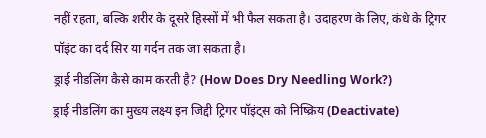नहीं रहता, बल्कि शरीर के दूसरे हिस्सों में भी फैल सकता है। उदाहरण के लिए, कंधे के ट्रिगर पॉइंट का दर्द सिर या गर्दन तक जा सकता है।
ड्राई नीडलिंग कैसे काम करती है? (How Does Dry Needling Work?)
ड्राई नीडलिंग का मुख्य लक्ष्य इन जिद्दी ट्रिगर पॉइंट्स को निष्क्रिय (Deactivate)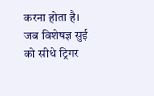करना होता है। जब विशेषज्ञ सुई को सीधे ट्रिगर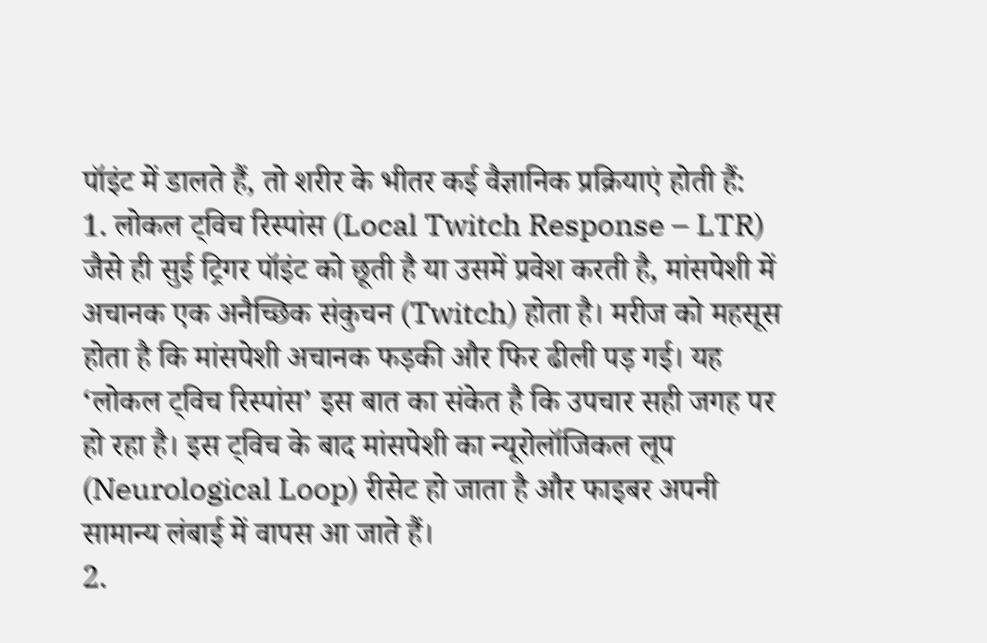पॉइंट में डालते हैं, तो शरीर के भीतर कई वैज्ञानिक प्रक्रियाएं होती हैं:
1. लोकल ट्विच रिस्पांस (Local Twitch Response – LTR)
जैसे ही सुई ट्रिगर पॉइंट को छूती है या उसमें प्रवेश करती है, मांसपेशी में अचानक एक अनैच्छिक संकुचन (Twitch) होता है। मरीज को महसूस होता है कि मांसपेशी अचानक फड़की और फिर ढीली पड़ गई। यह ‘लोकल ट्विच रिस्पांस’ इस बात का संकेत है कि उपचार सही जगह पर हो रहा है। इस ट्विच के बाद मांसपेशी का न्यूरोलॉजिकल लूप (Neurological Loop) रीसेट हो जाता है और फाइबर अपनी सामान्य लंबाई में वापस आ जाते हैं।
2.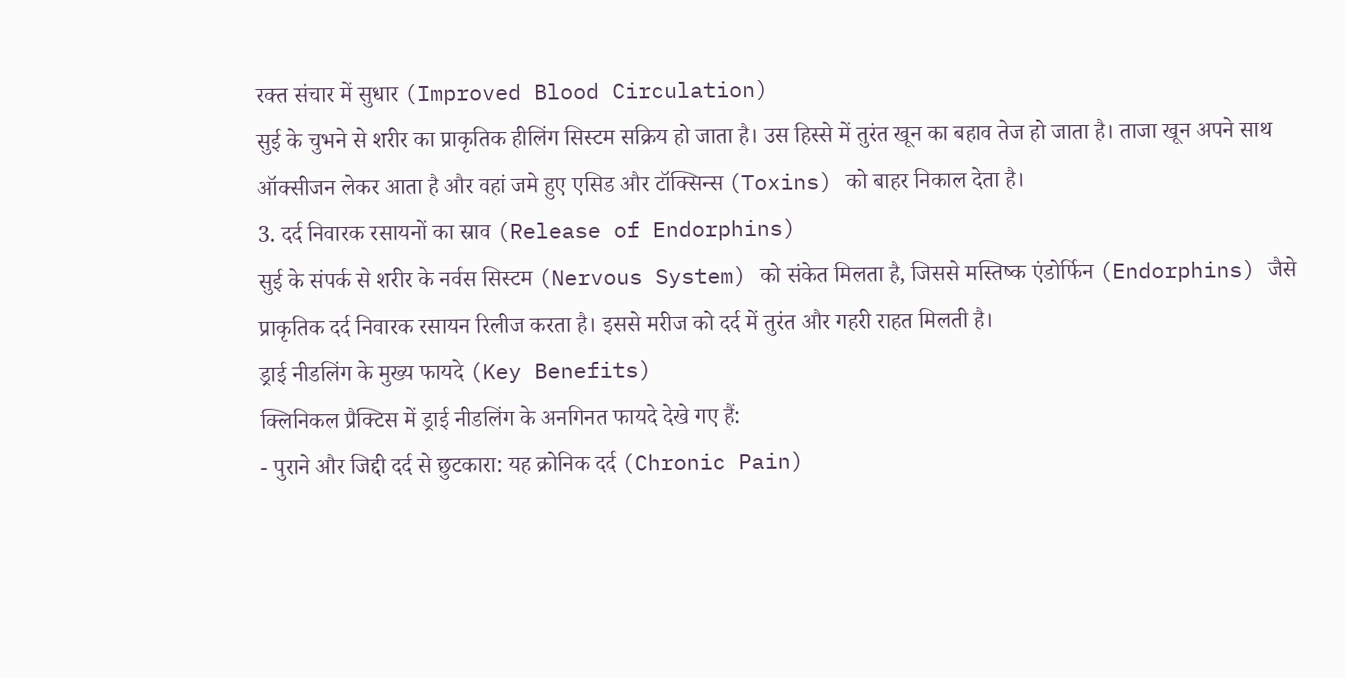रक्त संचार में सुधार (Improved Blood Circulation)
सुई के चुभने से शरीर का प्राकृतिक हीलिंग सिस्टम सक्रिय हो जाता है। उस हिस्से में तुरंत खून का बहाव तेज हो जाता है। ताजा खून अपने साथ ऑक्सीजन लेकर आता है और वहां जमे हुए एसिड और टॉक्सिन्स (Toxins) को बाहर निकाल देता है।
3. दर्द निवारक रसायनों का स्राव (Release of Endorphins)
सुई के संपर्क से शरीर के नर्वस सिस्टम (Nervous System) को संकेत मिलता है, जिससे मस्तिष्क एंडोर्फिन (Endorphins) जैसे प्राकृतिक दर्द निवारक रसायन रिलीज करता है। इससे मरीज को दर्द में तुरंत और गहरी राहत मिलती है।
ड्राई नीडलिंग के मुख्य फायदे (Key Benefits)
क्लिनिकल प्रैक्टिस में ड्राई नीडलिंग के अनगिनत फायदे देखे गए हैं:
- पुराने और जिद्दी दर्द से छुटकारा: यह क्रोनिक दर्द (Chronic Pain)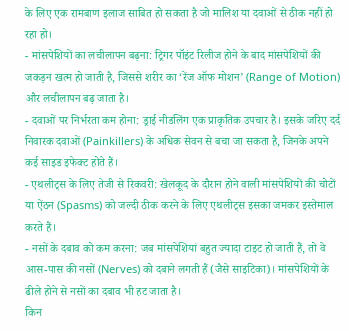के लिए एक रामबाण इलाज साबित हो सकता है जो मालिश या दवाओं से ठीक नहीं हो रहा हो।
- मांसपेशियों का लचीलापन बढ़ना: ट्रिगर पॉइंट रिलीज होने के बाद मांसपेशियों की जकड़न खत्म हो जाती है, जिससे शरीर का ‘रेंज ऑफ मोशन’ (Range of Motion) और लचीलापन बढ़ जाता है।
- दवाओं पर निर्भरता कम होना: ड्राई नीडलिंग एक प्राकृतिक उपचार है। इसके जरिए दर्द निवारक दवाओं (Painkillers) के अधिक सेवन से बचा जा सकता है, जिनके अपने कई साइड इफेक्ट होते हैं।
- एथलीट्स के लिए तेजी से रिकवरी: खेलकूद के दौरान होने वाली मांसपेशियों की चोटों या ऐंठन (Spasms) को जल्दी ठीक करने के लिए एथलीट्स इसका जमकर इस्तेमाल करते हैं।
- नसों के दबाव को कम करना: जब मांसपेशियां बहुत ज्यादा टाइट हो जाती हैं, तो वे आस-पास की नसों (Nerves) को दबाने लगती हैं (जैसे साइटिका)। मांसपेशियों के ढीले होने से नसों का दबाव भी हट जाता है।
किन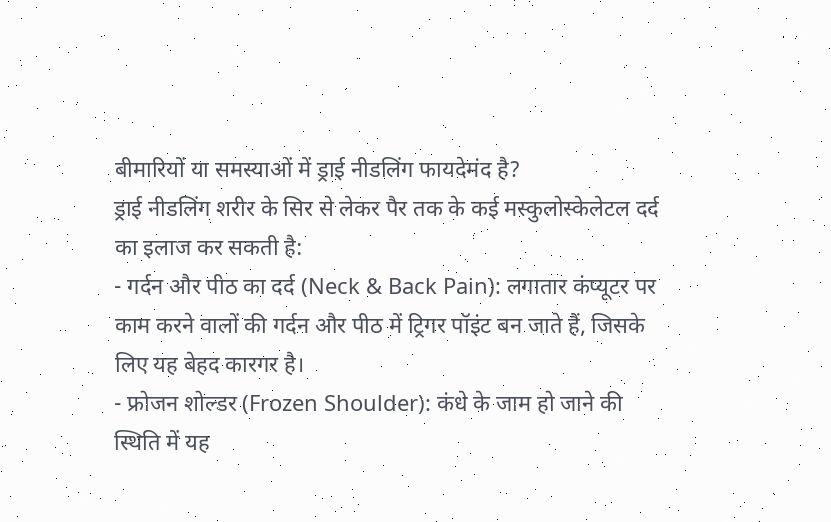बीमारियों या समस्याओं में ड्राई नीडलिंग फायदेमंद है?
ड्राई नीडलिंग शरीर के सिर से लेकर पैर तक के कई मस्कुलोस्केलेटल दर्द का इलाज कर सकती है:
- गर्दन और पीठ का दर्द (Neck & Back Pain): लगातार कंप्यूटर पर काम करने वालों की गर्दन और पीठ में ट्रिगर पॉइंट बन जाते हैं, जिसके लिए यह बेहद कारगर है।
- फ्रोजन शोल्डर (Frozen Shoulder): कंधे के जाम हो जाने की स्थिति में यह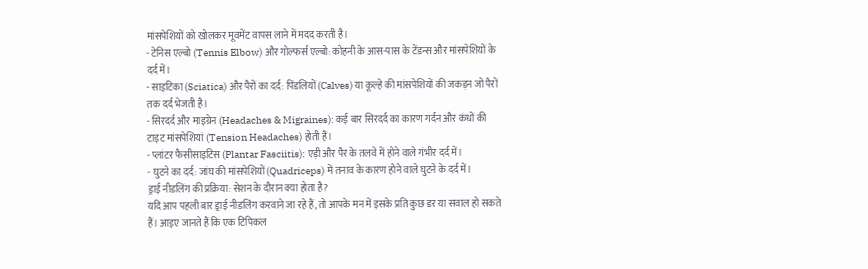मांसपेशियों को खोलकर मूवमेंट वापस लाने में मदद करती है।
- टेनिस एल्बो (Tennis Elbow) और गोल्फर्स एल्बो: कोहनी के आस-पास के टेंडन्स और मांसपेशियों के दर्द में।
- साइटिका (Sciatica) और पैरों का दर्द: पिंडलियों (Calves) या कूल्हे की मांसपेशियों की जकड़न जो पैरों तक दर्द भेजती है।
- सिरदर्द और माइग्रेन (Headaches & Migraines): कई बार सिरदर्द का कारण गर्दन और कंधों की टाइट मांसपेशियां (Tension Headaches) होती हैं।
- प्लांटर फैसीसाइटिस (Plantar Fasciitis): एड़ी और पैर के तलवे में होने वाले गंभीर दर्द में।
- घुटने का दर्द: जांघ की मांसपेशियों (Quadriceps) में तनाव के कारण होने वाले घुटने के दर्द में।
ड्राई नीडलिंग की प्रक्रिया: सेशन के दौरान क्या होता है?
यदि आप पहली बार ड्राई नीडलिंग करवाने जा रहे हैं, तो आपके मन में इसके प्रति कुछ डर या सवाल हो सकते हैं। आइए जानते हैं कि एक टिपिकल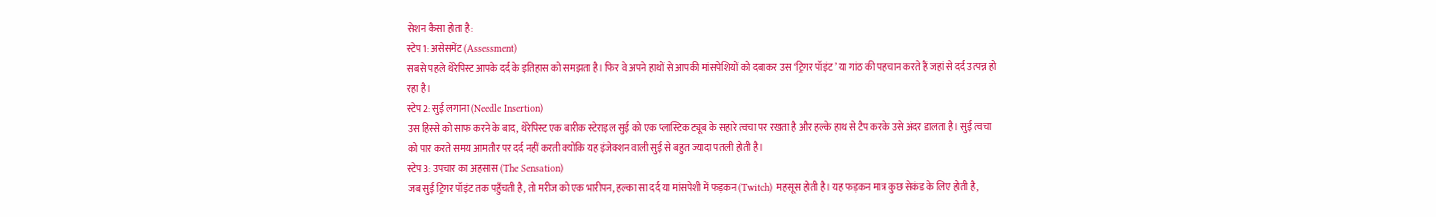सेशन कैसा होता है:
स्टेप 1: असेसमेंट (Assessment)
सबसे पहले थेरेपिस्ट आपके दर्द के इतिहास को समझता है। फिर वे अपने हाथों से आपकी मांसपेशियों को दबाकर उस ‘ट्रिगर पॉइंट’ या गांठ की पहचान करते हैं जहां से दर्द उत्पन्न हो रहा है।
स्टेप 2: सुई लगाना (Needle Insertion)
उस हिस्से को साफ करने के बाद, थेरेपिस्ट एक बारीक स्टेराइल सुई को एक प्लास्टिक ट्यूब के सहारे त्वचा पर रखता है और हल्के हाथ से टैप करके उसे अंदर डालता है। सुई त्वचा को पार करते समय आमतौर पर दर्द नहीं करती क्योंकि यह इंजेक्शन वाली सुई से बहुत ज्यादा पतली होती है।
स्टेप 3: उपचार का अहसास (The Sensation)
जब सुई ट्रिगर पॉइंट तक पहुँचती है, तो मरीज को एक भारीपन, हल्का सा दर्द या मांसपेशी में फड़कन (Twitch) महसूस होती है। यह फड़कन मात्र कुछ सेकंड के लिए होती है,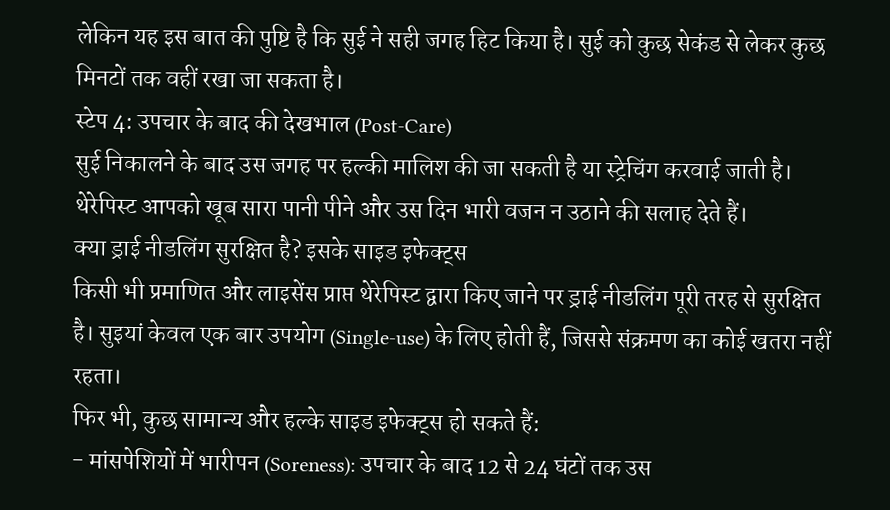लेकिन यह इस बात की पुष्टि है कि सुई ने सही जगह हिट किया है। सुई को कुछ सेकंड से लेकर कुछ मिनटों तक वहीं रखा जा सकता है।
स्टेप 4: उपचार के बाद की देखभाल (Post-Care)
सुई निकालने के बाद उस जगह पर हल्की मालिश की जा सकती है या स्ट्रेचिंग करवाई जाती है। थेरेपिस्ट आपको खूब सारा पानी पीने और उस दिन भारी वजन न उठाने की सलाह देते हैं।
क्या ड्राई नीडलिंग सुरक्षित है? इसके साइड इफेक्ट्स
किसी भी प्रमाणित और लाइसेंस प्राप्त थेरेपिस्ट द्वारा किए जाने पर ड्राई नीडलिंग पूरी तरह से सुरक्षित है। सुइयां केवल एक बार उपयोग (Single-use) के लिए होती हैं, जिससे संक्रमण का कोई खतरा नहीं रहता।
फिर भी, कुछ सामान्य और हल्के साइड इफेक्ट्स हो सकते हैं:
- मांसपेशियों में भारीपन (Soreness): उपचार के बाद 12 से 24 घंटों तक उस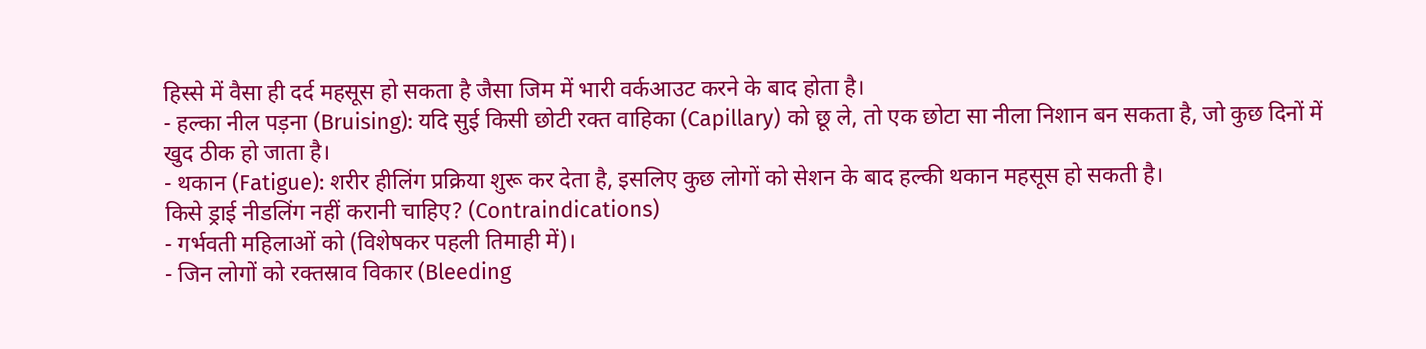हिस्से में वैसा ही दर्द महसूस हो सकता है जैसा जिम में भारी वर्कआउट करने के बाद होता है।
- हल्का नील पड़ना (Bruising): यदि सुई किसी छोटी रक्त वाहिका (Capillary) को छू ले, तो एक छोटा सा नीला निशान बन सकता है, जो कुछ दिनों में खुद ठीक हो जाता है।
- थकान (Fatigue): शरीर हीलिंग प्रक्रिया शुरू कर देता है, इसलिए कुछ लोगों को सेशन के बाद हल्की थकान महसूस हो सकती है।
किसे ड्राई नीडलिंग नहीं करानी चाहिए? (Contraindications)
- गर्भवती महिलाओं को (विशेषकर पहली तिमाही में)।
- जिन लोगों को रक्तस्राव विकार (Bleeding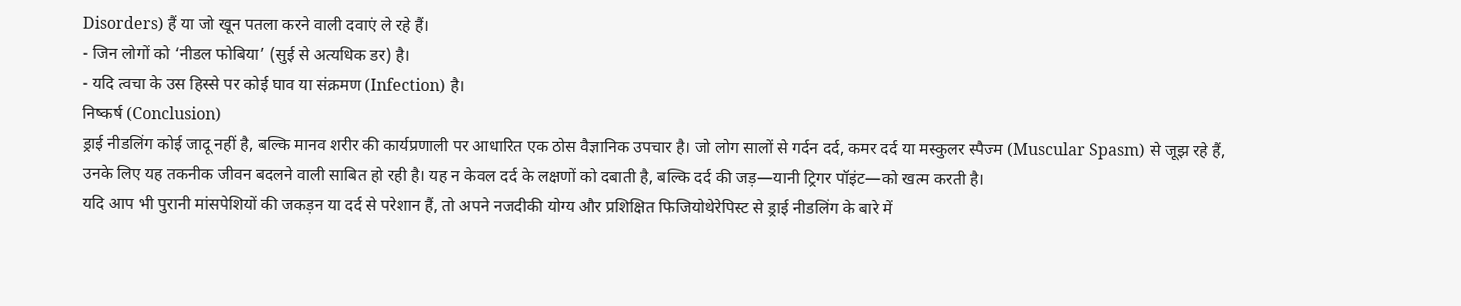Disorders) हैं या जो खून पतला करने वाली दवाएं ले रहे हैं।
- जिन लोगों को ‘नीडल फोबिया’ (सुई से अत्यधिक डर) है।
- यदि त्वचा के उस हिस्से पर कोई घाव या संक्रमण (Infection) है।
निष्कर्ष (Conclusion)
ड्राई नीडलिंग कोई जादू नहीं है, बल्कि मानव शरीर की कार्यप्रणाली पर आधारित एक ठोस वैज्ञानिक उपचार है। जो लोग सालों से गर्दन दर्द, कमर दर्द या मस्कुलर स्पैज्म (Muscular Spasm) से जूझ रहे हैं, उनके लिए यह तकनीक जीवन बदलने वाली साबित हो रही है। यह न केवल दर्द के लक्षणों को दबाती है, बल्कि दर्द की जड़—यानी ट्रिगर पॉइंट—को खत्म करती है।
यदि आप भी पुरानी मांसपेशियों की जकड़न या दर्द से परेशान हैं, तो अपने नजदीकी योग्य और प्रशिक्षित फिजियोथेरेपिस्ट से ड्राई नीडलिंग के बारे में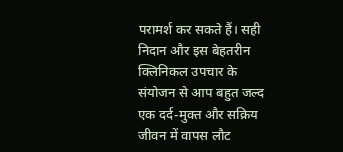परामर्श कर सकते हैं। सही निदान और इस बेहतरीन क्लिनिकल उपचार के संयोजन से आप बहुत जल्द एक दर्द-मुक्त और सक्रिय जीवन में वापस लौट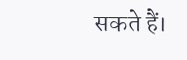सकते हैं।